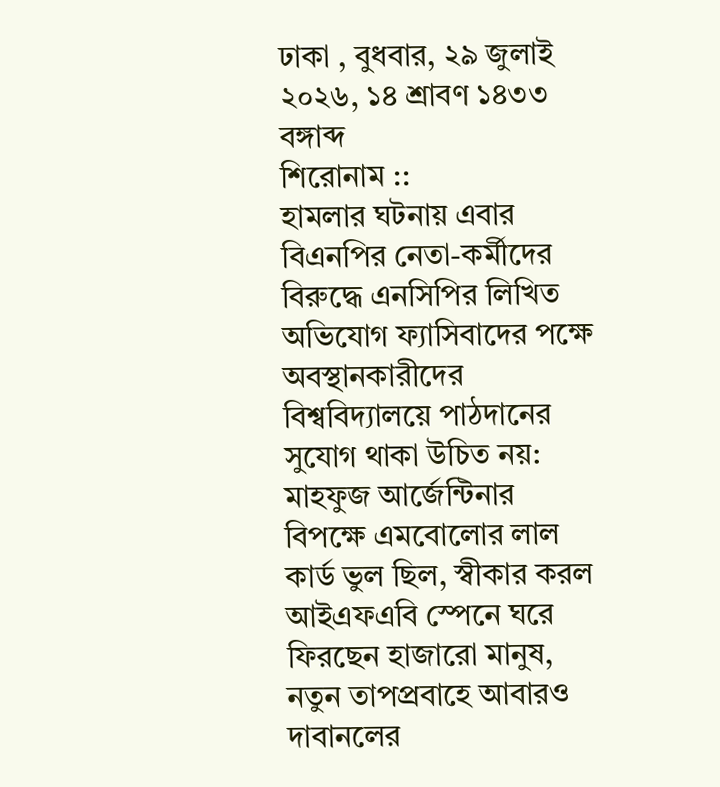ঢাকা , বুধবার, ২৯ জুলাই ২০২৬, ১৪ শ্রাবণ ১৪৩৩ বঙ্গাব্দ
শিরোনাম ::
হামলার ঘটনায় এবার বিএনপির নেতা-কর্মীদের বিরুদ্ধে এনসিপির লিখিত অভিযোগ ফ্যাসিবাদের পক্ষে অবস্থানকারীদের বিশ্ববিদ্যালয়ে পাঠদানের সুযোগ থাকা উচিত নয়: মাহফুজ আর্জেন্টিনার বিপক্ষে এমবোলোর লাল কার্ড ভুল ছিল, স্বীকার করল আইএফএবি স্পেনে ঘরে ফিরছেন হাজারো মানুষ, নতুন তাপপ্রবাহে আবারও দাবানলের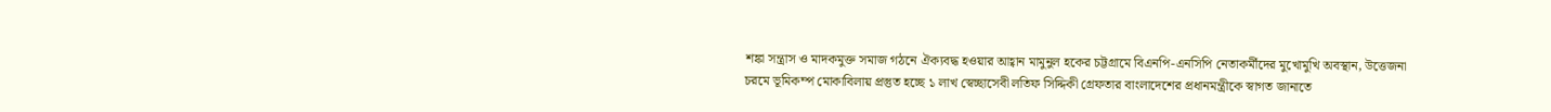শঙ্কা সন্ত্রাস ও মাদকমুক্ত সমাজ গঠনে ঐক্যবদ্ধ হওয়ার আহ্বান মামুনুল হকের চট্টগ্রামে বিএনপি-এনসিপি নেতাকর্মীদের মুখোমুখি অবস্থান, উত্তেজনা চরমে ভূমিকম্প মোকাবিলায় প্রস্তুত হচ্ছে ১ লাখ স্বেচ্ছাসেবী লতিফ সিদ্দিকী গ্রেফতার বাংলাদেশের প্রধানমন্ত্রীকে স্বাগত জানাতে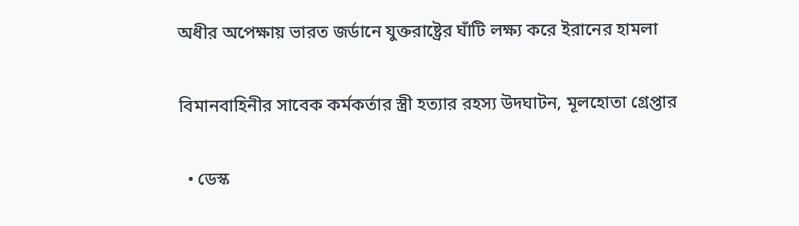অধীর অপেক্ষায় ভারত জর্ডানে যুক্তরাষ্ট্রের ঘাঁটি লক্ষ্য করে ইরানের হামলা

বিমানবাহিনীর সাবেক কর্মকর্তার স্ত্রী হত্যার রহস্য উদঘাটন, মূলহোতা গ্রেপ্তার

  • ডেস্ক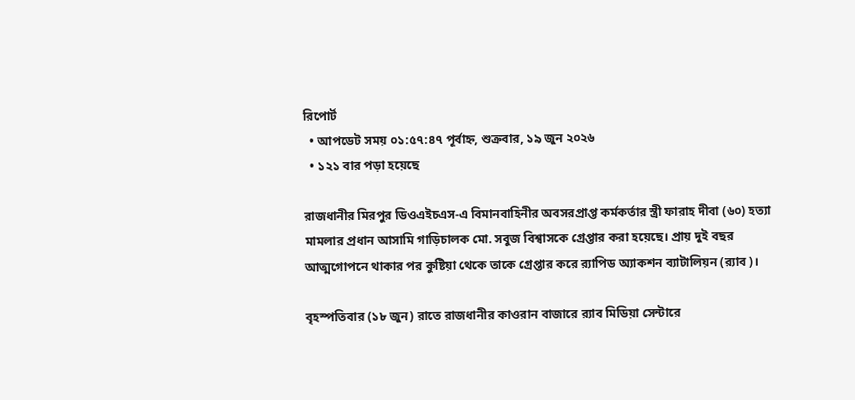রিপোর্ট
  • আপডেট সময় ০১:৫৭:৪৭ পূর্বাহ্ন, শুক্রবার, ১৯ জুন ২০২৬
  • ১২১ বার পড়া হয়েছে

রাজধানীর মিরপুর ডিওএইচএস-এ বিমানবাহিনীর অবসরপ্রাপ্ত কর্মকর্তার স্ত্রী ফারাহ দীবা (৬০) হত্যা মামলার প্রধান আসামি গাড়িচালক মো. সবুজ বিশ্বাসকে গ্রেপ্তার করা হয়েছে। প্রায় দুই বছর আত্মগোপনে থাকার পর কুষ্টিয়া থেকে তাকে গ্রেপ্তার করে র‌্যাপিড অ্যাকশন ব্যাটালিয়ন (র‍্যাব)।

বৃহস্পতিবার (১৮ জুন) রাতে রাজধানীর কাওরান বাজারে র‍্যাব মিডিয়া সেন্টারে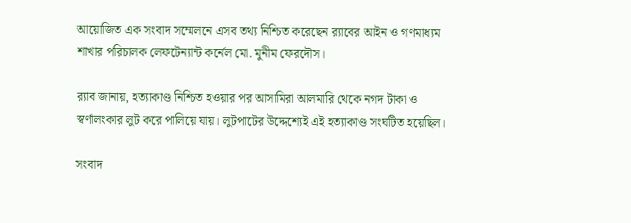আয়োজিত এক সংবাদ সম্মেলনে এসব তথ্য নিশ্চিত করেছেন র‍্যাবের আইন ও গণমাধ্যম শাখার পরিচালক লেফটেন্যান্ট কর্নেল মো. মুনীম ফেরদৌস।

র‍্যাব জানায়, হত্যাকাণ্ড নিশ্চিত হওয়ার পর আসামিরা আলমারি থেকে নগদ টাকা ও স্বর্ণালংকার লুট করে পালিয়ে যায়। লুটপাটের উদ্দেশ্যেই এই হত্যাকাণ্ড সংঘটিত হয়েছিল।

সংবাদ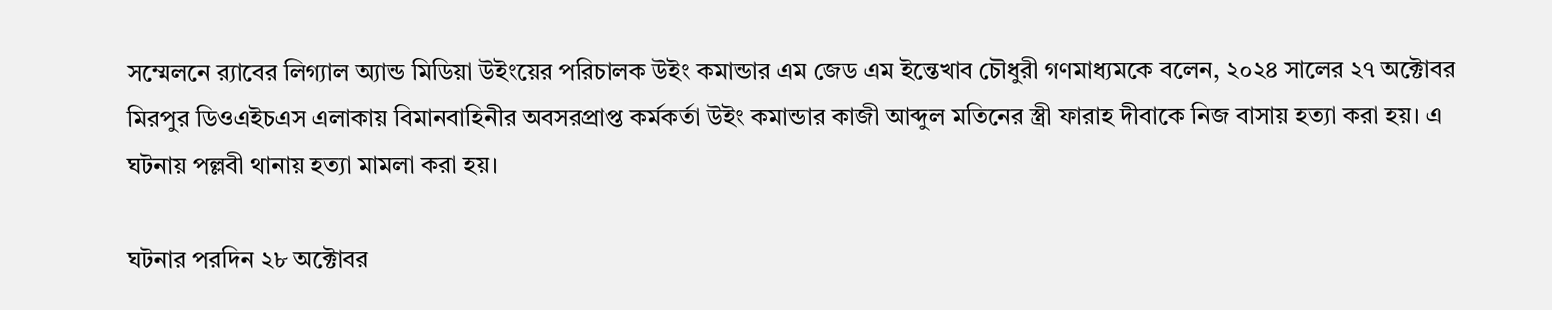সম্মেলনে র‍্যাবের লিগ্যাল অ্যান্ড মিডিয়া উইংয়ের পরিচালক উইং কমান্ডার এম জেড এম ইন্তেখাব চৌধুরী গণমাধ্যমকে বলেন, ২০২৪ সালের ২৭ অক্টোবর মিরপুর ডিওএইচএস এলাকায় বিমানবাহিনীর অবসরপ্রাপ্ত কর্মকর্তা উইং কমান্ডার কাজী আব্দুল মতিনের স্ত্রী ফারাহ দীবাকে নিজ বাসায় হত্যা করা হয়। এ ঘটনায় পল্লবী থানায় হত্যা মামলা করা হয়।

ঘটনার পরদিন ২৮ অক্টোবর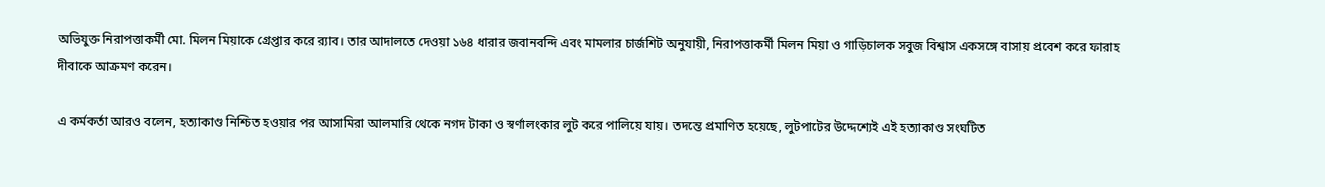অভিযুক্ত নিরাপত্তাকর্মী মো. মিলন মিয়াকে গ্রেপ্তার করে র‍্যাব। তার আদালতে দেওয়া ১৬৪ ধারার জবানবন্দি এবং মামলার চার্জশিট অনুযায়ী, নিরাপত্তাকর্মী মিলন মিয়া ও গাড়িচালক সবুজ বিশ্বাস একসঙ্গে বাসায় প্রবেশ করে ফারাহ দীবাকে আক্রমণ করেন।

এ কর্মকর্তা আরও বলেন, হত্যাকাণ্ড নিশ্চিত হওয়ার পর আসামিরা আলমারি থেকে নগদ টাকা ও স্বর্ণালংকার লুট করে পালিয়ে যায়। তদন্তে প্রমাণিত হয়েছে, লুটপাটের উদ্দেশ্যেই এই হত্যাকাণ্ড সংঘটিত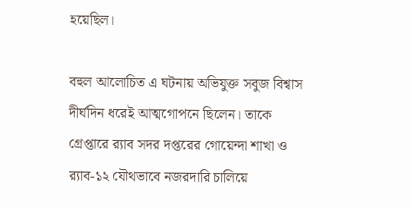হয়েছিল।

বহুল আলোচিত এ ঘটনায় অভিযুক্ত সবুজ বিশ্বাস দীর্ঘদিন ধরেই আত্মগোপনে ছিলেন। তাকে গ্রেপ্তারে র‍্যাব সদর দপ্তরের গোয়েন্দা শাখা ও র‍্যাব-১২ যৌথভাবে নজরদারি চালিয়ে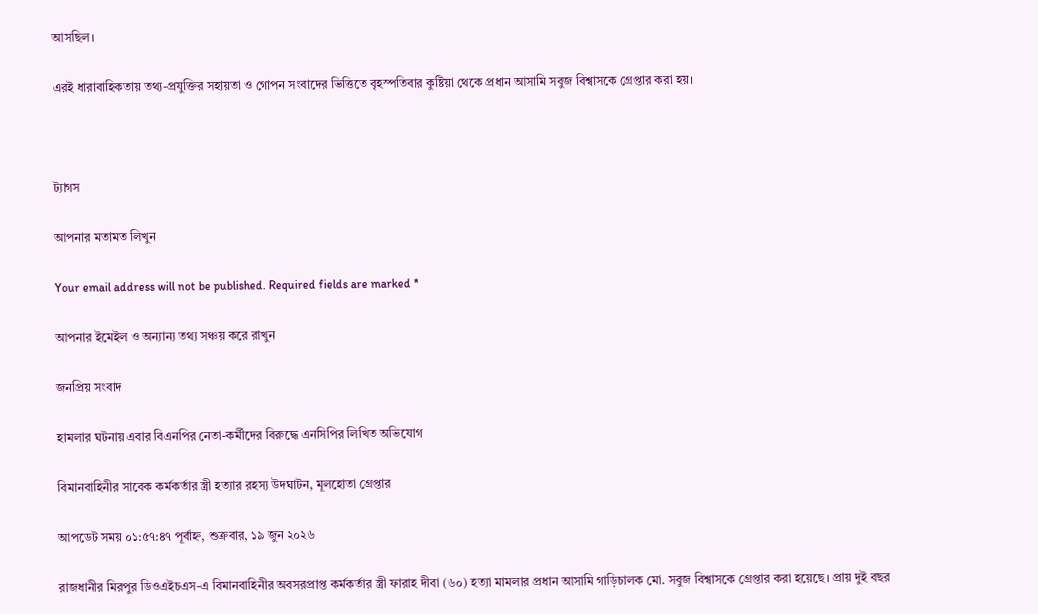আসছিল।

এরই ধারাবাহিকতায় তথ্য-প্রযুক্তির সহায়তা ও গোপন সংবাদের ভিত্তিতে বৃহস্পতিবার কুষ্টিয়া থেকে প্রধান আসামি সবুজ বিশ্বাসকে গ্রেপ্তার করা হয়।



ট্যাগস

আপনার মতামত লিখুন

Your email address will not be published. Required fields are marked *

আপনার ইমেইল ও অন্যান্য তথ্য সঞ্চয় করে রাখুন

জনপ্রিয় সংবাদ

হামলার ঘটনায় এবার বিএনপির নেতা-কর্মীদের বিরুদ্ধে এনসিপির লিখিত অভিযোগ

বিমানবাহিনীর সাবেক কর্মকর্তার স্ত্রী হত্যার রহস্য উদঘাটন, মূলহোতা গ্রেপ্তার

আপডেট সময় ০১:৫৭:৪৭ পূর্বাহ্ন, শুক্রবার, ১৯ জুন ২০২৬

রাজধানীর মিরপুর ডিওএইচএস-এ বিমানবাহিনীর অবসরপ্রাপ্ত কর্মকর্তার স্ত্রী ফারাহ দীবা (৬০) হত্যা মামলার প্রধান আসামি গাড়িচালক মো. সবুজ বিশ্বাসকে গ্রেপ্তার করা হয়েছে। প্রায় দুই বছর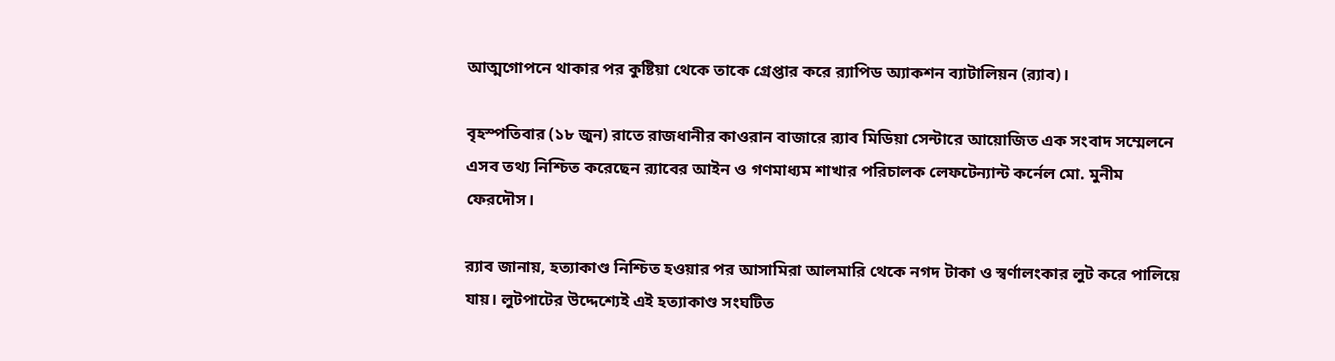আত্মগোপনে থাকার পর কুষ্টিয়া থেকে তাকে গ্রেপ্তার করে র‌্যাপিড অ্যাকশন ব্যাটালিয়ন (র‍্যাব)।

বৃহস্পতিবার (১৮ জুন) রাতে রাজধানীর কাওরান বাজারে র‍্যাব মিডিয়া সেন্টারে আয়োজিত এক সংবাদ সম্মেলনে এসব তথ্য নিশ্চিত করেছেন র‍্যাবের আইন ও গণমাধ্যম শাখার পরিচালক লেফটেন্যান্ট কর্নেল মো. মুনীম ফেরদৌস।

র‍্যাব জানায়, হত্যাকাণ্ড নিশ্চিত হওয়ার পর আসামিরা আলমারি থেকে নগদ টাকা ও স্বর্ণালংকার লুট করে পালিয়ে যায়। লুটপাটের উদ্দেশ্যেই এই হত্যাকাণ্ড সংঘটিত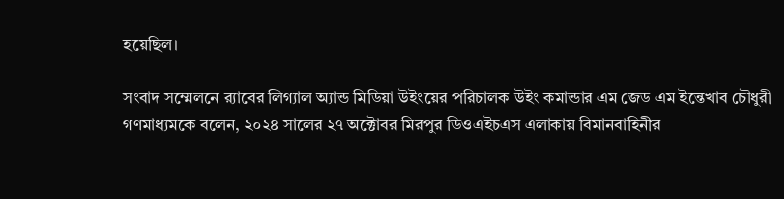হয়েছিল।

সংবাদ সম্মেলনে র‍্যাবের লিগ্যাল অ্যান্ড মিডিয়া উইংয়ের পরিচালক উইং কমান্ডার এম জেড এম ইন্তেখাব চৌধুরী গণমাধ্যমকে বলেন, ২০২৪ সালের ২৭ অক্টোবর মিরপুর ডিওএইচএস এলাকায় বিমানবাহিনীর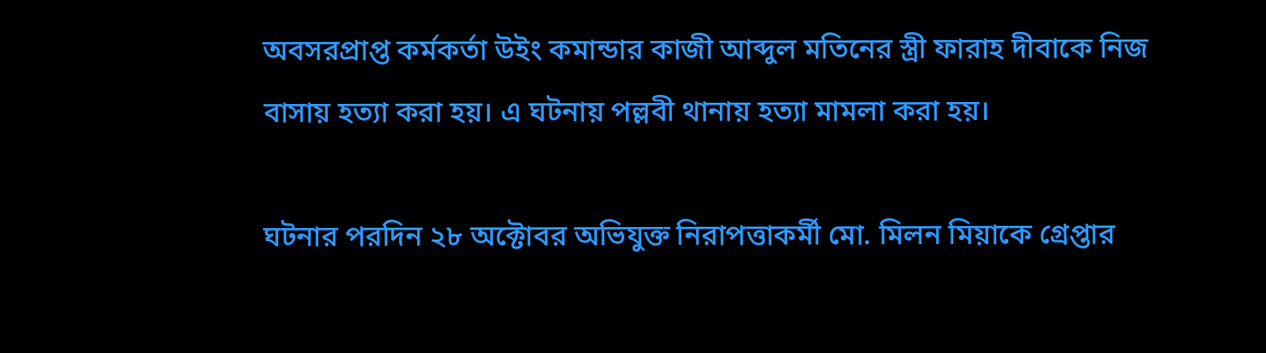অবসরপ্রাপ্ত কর্মকর্তা উইং কমান্ডার কাজী আব্দুল মতিনের স্ত্রী ফারাহ দীবাকে নিজ বাসায় হত্যা করা হয়। এ ঘটনায় পল্লবী থানায় হত্যা মামলা করা হয়।

ঘটনার পরদিন ২৮ অক্টোবর অভিযুক্ত নিরাপত্তাকর্মী মো. মিলন মিয়াকে গ্রেপ্তার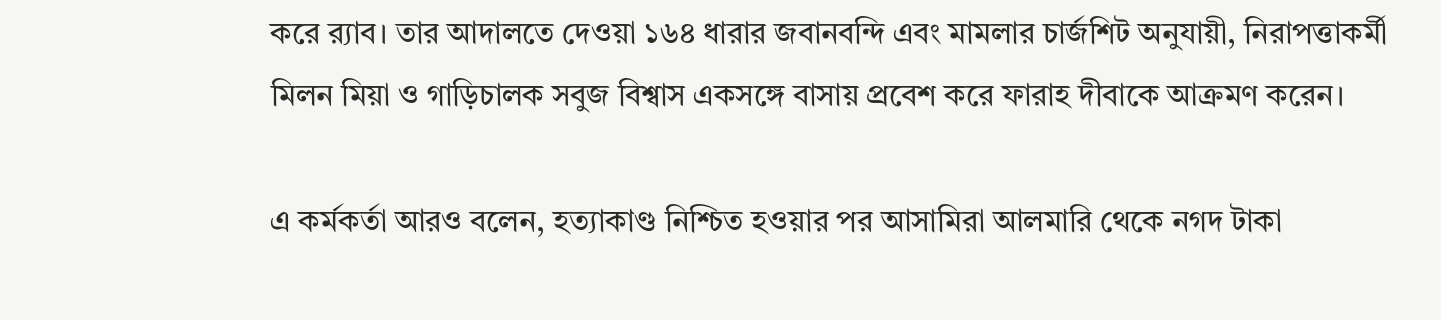করে র‍্যাব। তার আদালতে দেওয়া ১৬৪ ধারার জবানবন্দি এবং মামলার চার্জশিট অনুযায়ী, নিরাপত্তাকর্মী মিলন মিয়া ও গাড়িচালক সবুজ বিশ্বাস একসঙ্গে বাসায় প্রবেশ করে ফারাহ দীবাকে আক্রমণ করেন।

এ কর্মকর্তা আরও বলেন, হত্যাকাণ্ড নিশ্চিত হওয়ার পর আসামিরা আলমারি থেকে নগদ টাকা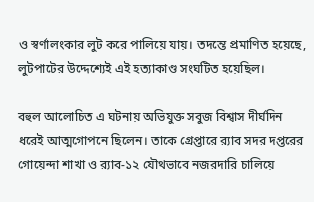ও স্বর্ণালংকার লুট করে পালিয়ে যায়। তদন্তে প্রমাণিত হয়েছে, লুটপাটের উদ্দেশ্যেই এই হত্যাকাণ্ড সংঘটিত হয়েছিল।

বহুল আলোচিত এ ঘটনায় অভিযুক্ত সবুজ বিশ্বাস দীর্ঘদিন ধরেই আত্মগোপনে ছিলেন। তাকে গ্রেপ্তারে র‍্যাব সদর দপ্তরের গোয়েন্দা শাখা ও র‍্যাব-১২ যৌথভাবে নজরদারি চালিয়ে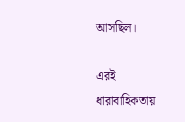আসছিল।

এরই ধারাবাহিকতায়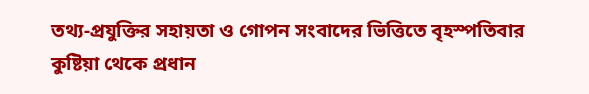তথ্য-প্রযুক্তির সহায়তা ও গোপন সংবাদের ভিত্তিতে বৃহস্পতিবার কুষ্টিয়া থেকে প্রধান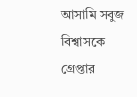আসামি সবুজ বিশ্বাসকে গ্রেপ্তার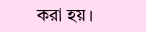করা হয়।